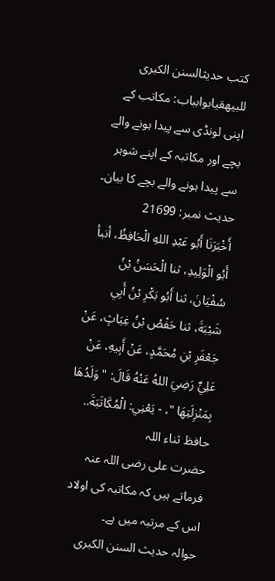کتب حدیثالسنن الكبرى للبيهقيابوابباب: مکاتب کے اپنی لونڈی سے پیدا ہونے والے بچے اور مکاتبہ کے اپنے شوہر سے پیدا ہونے والے بچے کا بیان۔
حدیث نمبر: 21699
أَخْبَرَنَا أَبُو عَبْدِ اللهِ الْحَافِظُ، أنبأ أَبُو الْوَلِيدِ، ثنا الْحَسَنُ بْنُ سُفْيَانَ، ثنا أَبُو بَكْرِ بْنُ أَبِي شَيْبَةَ، ثنا حَفْصُ بْنُ غِيَاثٍ، عَنْ جَعْفَرِ بْنِ مُحَمَّدٍ، عَنْ أَبِيهِ، عَنْ عَلِيٍّ رَضِيَ اللهُ عَنْهُ قَالَ: " وَلَدُهَا بِمَنْزِلَتِهَا "، - يَعْنِي: الْمُكَاتَبَةَ..
حافظ ثناء اللہ
حضرت علی رضی اللہ عنہ فرماتے ہیں کہ مکاتبہ کی اولاد اس کے مرتبہ میں ہے۔
حوالہ حدیث السنن الكبرى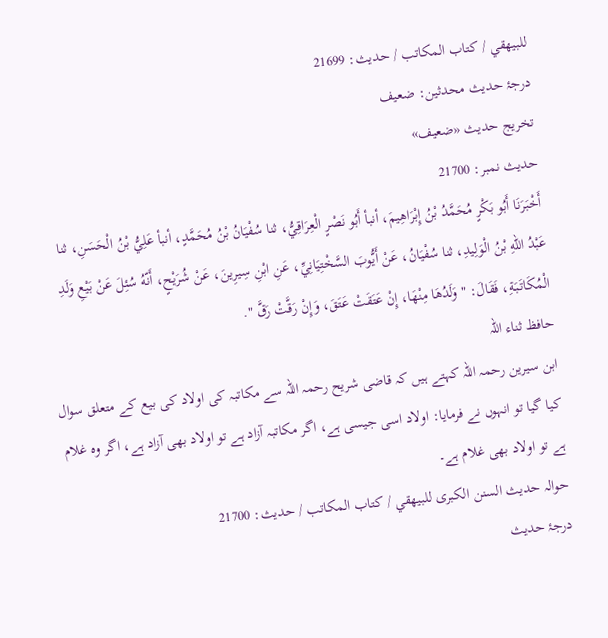للبيهقي / كتاب المكاتب / حدیث: 21699
درجۂ حدیث محدثین: ضعيف
تخریج حدیث «ضعيف»
حدیث نمبر: 21700
أَخْبَرَنَا أَبُو بَكْرٍ مُحَمَّدُ بْنُ إِبْرَاهِيمَ، أنبأ أَبُو نَصْرٍ الْعِرَاقِيُّ، ثنا سُفْيَانُ بْنُ مُحَمَّدٍ، أنبأ عَلِيُّ بْنُ الْحَسَنِ، ثنا عَبْدُ اللهِ بْنُ الْوَلِيدِ، ثنا سُفْيَانُ، عَنْ أَيُّوبَ السَّخْتِيَانِيِّ، عَنِ ابْنِ سِيرِينَ، عَنْ شُرَيْحٍ، أَنّهُ سُئِلَ عَنْ بَيْعِ وَلَدِ الْمُكَاتَبَةِ، فَقَالَ: " وَلَدُهَا مِنْهَا، إِنْ عَتَقَتْ عَتَقَ، وَإِنْ رَقَّتْ رَقَّ ".
حافظ ثناء اللہ
ابن سیرین رحمہ اللہ کہتے ہیں کہ قاضی شریح رحمہ اللہ سے مکاتبہ کی اولاد کی بیع کے متعلق سوال کیا گیا تو انہوں نے فرمایا: اولاد اسی جیسی ہے، اگر مکاتبہ آزاد ہے تو اولاد بھی آزاد ہے، اگر وہ غلام ہے تو اولاد بھی غلام ہے۔
حوالہ حدیث السنن الكبرى للبيهقي / كتاب المكاتب / حدیث: 21700
درجۂ حدیث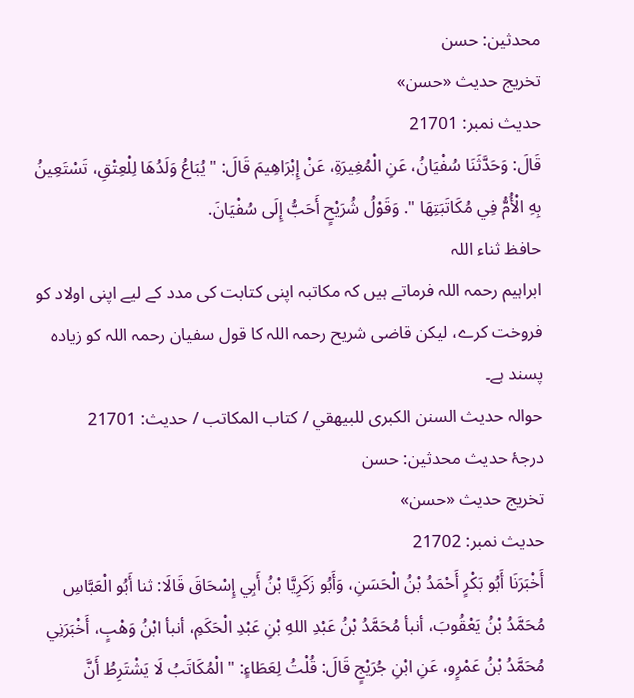محدثین: حسن
تخریج حدیث «حسن»
حدیث نمبر: 21701
قَالَ: وَحَدَّثَنَا سُفْيَانُ، عَنِ الْمُغِيرَةِ، عَنْ إِبْرَاهِيمَ قَالَ: " يُبَاعُ وَلَدُهَا لِلْعِتْقِ، تَسْتَعِينُ بِهِ الْأُمُّ فِي مُكَاتَبَتِهَا ". وَقَوْلُ شُرَيْحٍ أَحَبُّ إِلَى سُفْيَانَ.
حافظ ثناء اللہ
ابراہیم رحمہ اللہ فرماتے ہیں کہ مکاتبہ اپنی کتابت کی مدد کے لیے اپنی اولاد کو فروخت کرے، لیکن قاضی شریح رحمہ اللہ کا قول سفیان رحمہ اللہ کو زیادہ پسند ہے۔
حوالہ حدیث السنن الكبرى للبيهقي / كتاب المكاتب / حدیث: 21701
درجۂ حدیث محدثین: حسن
تخریج حدیث «حسن»
حدیث نمبر: 21702
أَخْبَرَنَا أَبُو بَكْرٍ أَحْمَدُ بْنُ الْحَسَنِ، وَأَبُو زَكَرِيَّا بْنُ أَبِي إِسْحَاقَ قَالَا: ثنا أَبُو الْعَبَّاسِ مُحَمَّدُ بْنُ يَعْقُوبَ، أنبأ مُحَمَّدُ بْنُ عَبْدِ اللهِ بْنِ عَبْدِ الْحَكَمِ، أنبأ ابْنُ وَهْبٍ، أَخْبَرَنِي مُحَمَّدُ بْنُ عَمْرٍو، عَنِ ابْنِ جُرَيْجٍ قَالَ: قُلْتُ لِعَطَاءٍ: " الْمُكَاتَبُ لَا يَشْتَرِطُ أَنَّ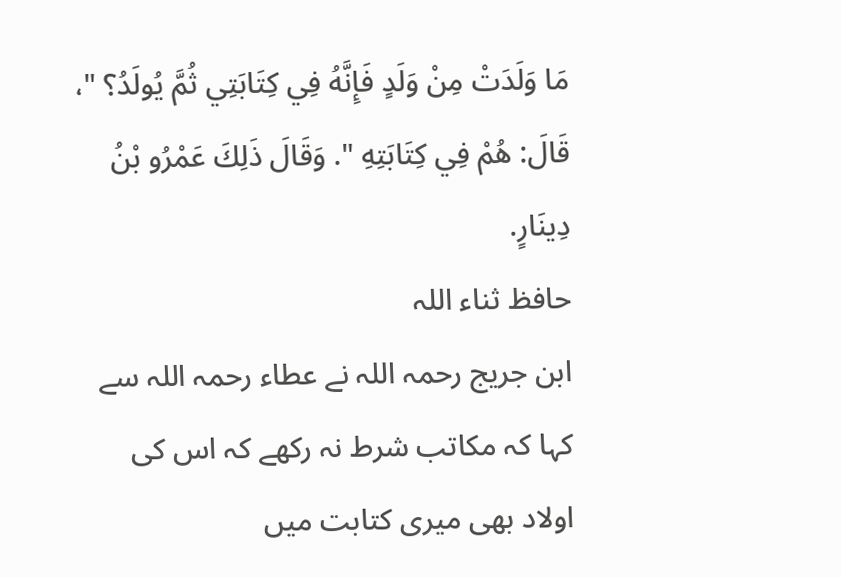مَا وَلَدَتْ مِنْ وَلَدٍ فَإِنَّهُ فِي كِتَابَتِي ثُمَّ يُولَدُ؟ "، قَالَ: هُمْ فِي كِتَابَتِهِ ". وَقَالَ ذَلِكَ عَمْرُو بْنُ دِينَارٍ.
حافظ ثناء اللہ
ابن جریج رحمہ اللہ نے عطاء رحمہ اللہ سے کہا کہ مکاتب شرط نہ رکھے کہ اس کی اولاد بھی میری کتابت میں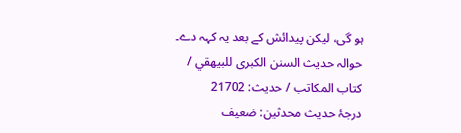ہو گی، لیکن پیدائش کے بعد یہ کہہ دے۔
حوالہ حدیث السنن الكبرى للبيهقي / كتاب المكاتب / حدیث: 21702
درجۂ حدیث محدثین: ضعيف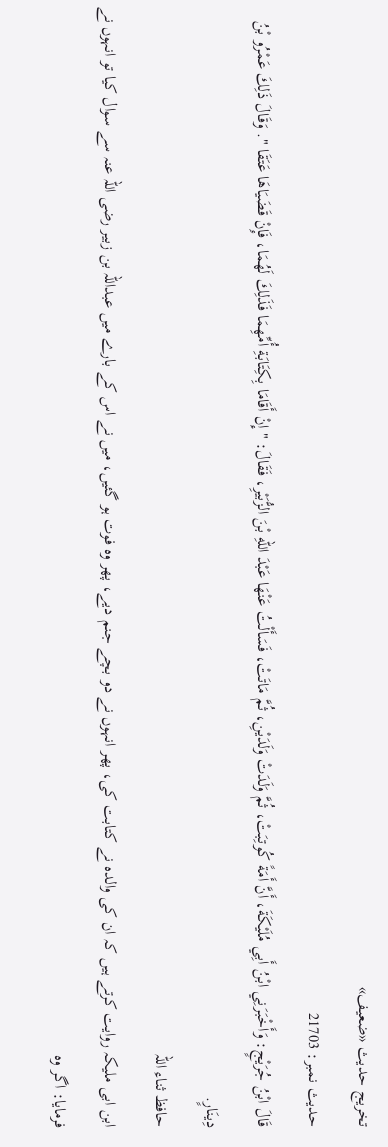تخریج حدیث «ضعيف»
حدیث نمبر: 21703
قَالَ ابْنُ جُرَيْجٍ: وَأَخْبَرَنِي ابْنُ أَبِي مُلَيْكَةَ، أَنَّ أَمَةً كُوتِبَتْ، ثُمَّ وَلَدَتْ وَلَدَيْنِ، ثُمَّ مَاتَتْ، فَسَأَلْتُ عَنْهَا عَبْدَ اللهِ بْنَ الزُّبَيْرِ، فَقَالَ: " إِنْ أَقَامَا بِكِتَابَةِ أُمِّهِمَا فَذَلِكَ لَهُمَا، فَإِنْ قَضَيَاهَا عَتَقَا ". وَقَالَ ذَلِكَ عَمْرُو بْنُ دِينَارٍ.
حافظ ثناء اللہ
ابن ابی ملیکہ روایت کرتے ہیں کہ ان کی والدہ نے کتابت کی، پھر انہوں نے دو بچے جنم دیے، پھر وہ فوت ہو گئیں، میں نے اس کے بارے میں عبداللہ بن زبیر رضی اللہ عنہ سے سوال کیا تو انہوں نے فرمایا: اگر وہ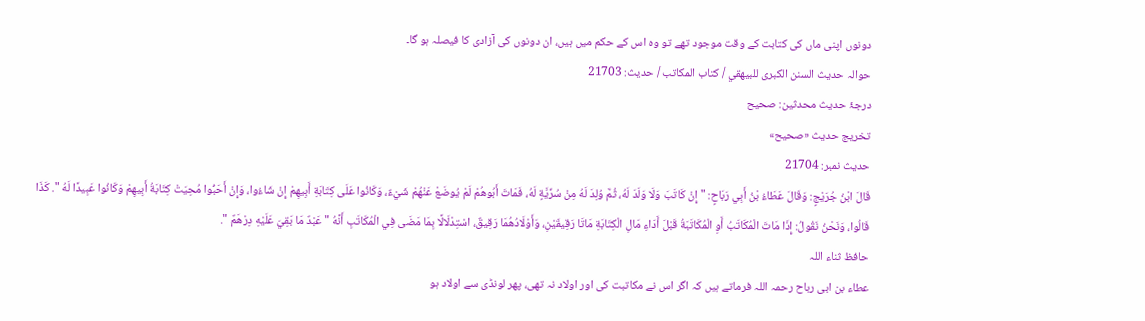دونوں اپنی ماں کی کتابت کے وقت موجود تھے تو وہ اس کے حکم میں ہیں، ان دونوں کی آزادی کا فیصلہ ہو گا۔
حوالہ حدیث السنن الكبرى للبيهقي / كتاب المكاتب / حدیث: 21703
درجۂ حدیث محدثین: صحيح
تخریج حدیث «صحيح»
حدیث نمبر: 21704
قَالَ ابْنُ جُرَيْجٍ: وَقَالَ عَطَاءُ بْنُ أَبِي رَبَاحٍ: " إِنْ كَاتَبَ وَلَا وَلَدَ لَهُ، ثُمَّ وُلِدَ لَهُ مِنْ سُرِّيَّةٍ لَهُ، فَمَاتَ أَبُوهُمْ لَمْ يُوضَعْ عَنْهُمْ شَيْءٌ، وَكَانُوا عَلَى كِتَابَةِ أَبِيهِمْ إِنْ شَاءُوا، وَإِنْ أَحَبُّوا مُحِيَتْ كِتَابَةُ أَبِيهِمْ وَكَانُوا عَبِيدًا لَهُ ". كَذَا قَالُوا، وَنَحْنُ نَقُولُ: إِذَا مَاتَ الْمُكَاتَبُ أَوِ الْمُكَاتَبَةُ قَبْلَ أَدَاءِ مَالِ الْكِتَابَةِ مَاتَا رَقِيقَيْنِ، وَأَوْلَادُهُمَا رَقِيقٌ، اسْتِدْلَالًا بِمَا مَضَى فِي الْمُكَاتَبِ أَنَّهُ " عَبْدٌ مَا بَقِيَ عَلَيْهِ دِرْهَمٌ ".
حافظ ثناء اللہ
عطاء بن ابی رباح رحمہ اللہ فرماتے ہیں کہ اگر اس نے مکاتبت کی اور اولاد نہ تھی، پھر لونڈی سے اولاد ہو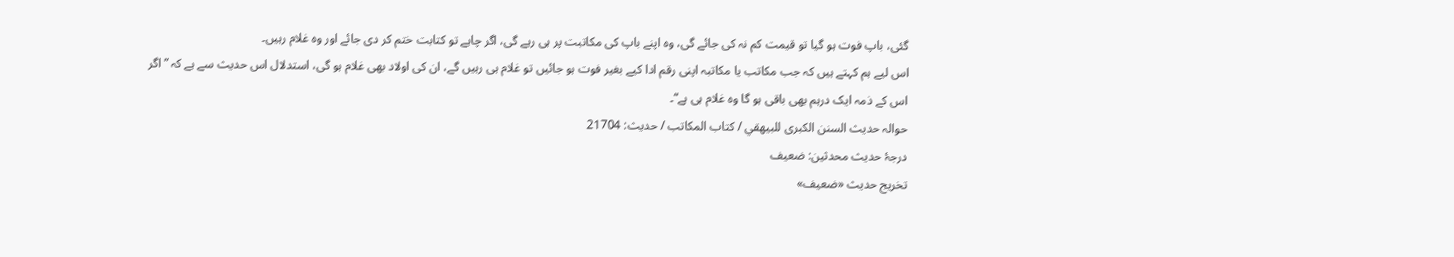گئی، باپ فوت ہو گیا تو قیمت کم نہ کی جائے گی، وہ اپنے باپ کی مکاتبت پر ہی رہے گی، اگر چاہے تو کتابت ختم کر دی جائے اور وہ غلام رہیں۔
اس لیے ہم کہتے ہیں کہ جب مکاتب یا مکاتبہ اپنی رقم ادا کیے بغیر فوت ہو جائیں تو غلام ہی رہیں گے، ان کی اولاد بھی غلام ہو گی، استدلال اس حدیث سے ہے کہ ”اگر اس کے ذمہ ایک درہم بھی باقی ہو گا وہ غلام ہی ہے“۔
حوالہ حدیث السنن الكبرى للبيهقي / كتاب المكاتب / حدیث: 21704
درجۂ حدیث محدثین: ضعيف
تخریج حدیث «ضعيف»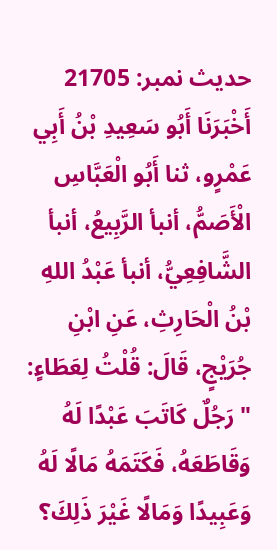حدیث نمبر: 21705
أَخْبَرَنَا أَبُو سَعِيدِ بْنُ أَبِي عَمْرٍو، ثنا أَبُو الْعَبَّاسِ الْأَصَمُّ، أنبأ الرَّبِيعُ، أنبأ الشَّافِعِيُّ، أنبأ عَبْدُ اللهِ بْنُ الْحَارِثِ، عَنِ ابْنِ جُرَيْجٍ، قَالَ: قُلْتُ لِعَطَاءٍ: " رَجُلٌ كَاتَبَ عَبْدًا لَهُ وَقَاطَعَهُ، فَكَتَمَهُ مَالًا لَهُ وَعَبِيدًا وَمَالًا غَيْرَ ذَلِكَ؟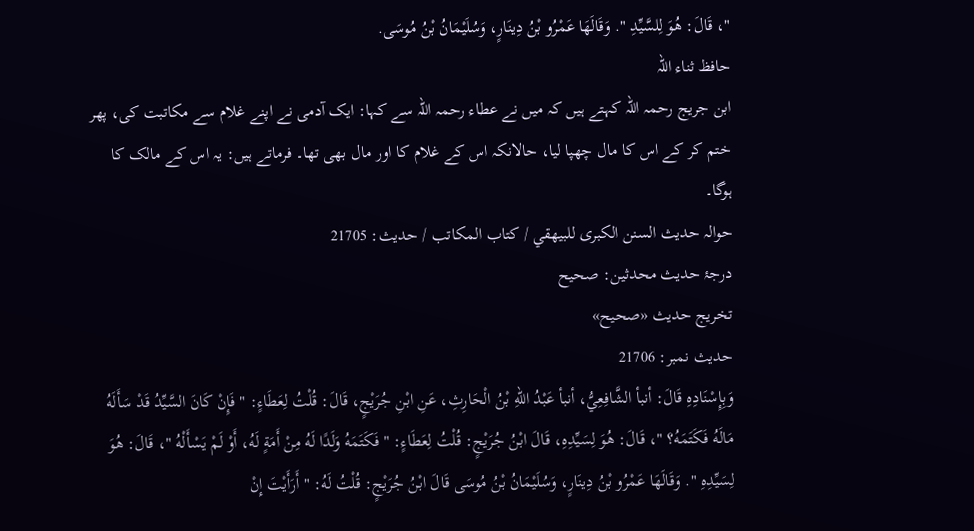"، قَالَ: هُوَ لِلسَّيِّدِ ". وَقَالَهَا عَمْرُو بْنُ دِينَارٍ، وَسُلَيْمَانُ بْنُ مُوسَى.
حافظ ثناء اللہ
ابن جریج رحمہ اللہ کہتے ہیں کہ میں نے عطاء رحمہ اللہ سے کہا: ایک آدمی نے اپنے غلام سے مکاتبت کی، پھر ختم کر کے اس کا مال چھپا لیا، حالانکہ اس کے غلام کا اور مال بھی تھا۔ فرماتے ہیں: یہ اس کے مالک کا ہوگا۔
حوالہ حدیث السنن الكبرى للبيهقي / كتاب المكاتب / حدیث: 21705
درجۂ حدیث محدثین: صحيح
تخریج حدیث «صحيح»
حدیث نمبر: 21706
وَبِإِسْنَادِهِ قَالَ: أنبأ الشَّافِعِيُّ، أنبأ عَبْدُ اللهِ بْنُ الْحَارِثِ، عَنِ ابْنِ جُرَيْجٍ، قَالَ: قُلْتُ لِعَطَاءٍ: " فَإِنْ كَانَ السَّيِّدُ قَدْ سَأَلَهُ مَالَهُ فَكَتَمَهُ؟ "، قَالَ: هُوَ لِسَيِّدِهِ، قَالَ ابْنُ جُرَيْجٍ: قُلْتُ لِعَطَاءٍ: " فَكَتَمَهُ وَلَدًا لَهُ مِنْ أَمَةٍ لَهُ، أَوْ لَمْ يَسْأَلْهُ "، قَالَ: هُوَ لِسَيِّدِهِ ". وَقَالَهَا عَمْرُو بْنُ دِينَارٍ، وَسُلَيْمَانُ بْنُ مُوسَى قَالَ ابْنُ جُرَيْجٍ: قُلْتُ لَهُ: " أَرَأَيْتَ إِنْ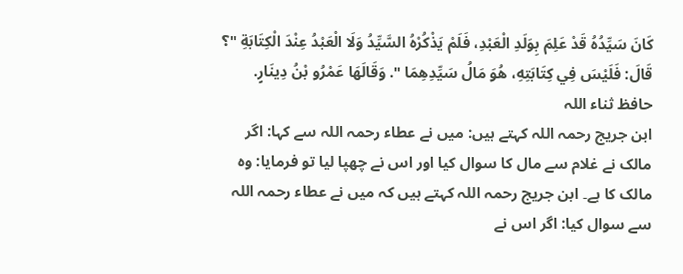كَانَ سَيِّدُهُ قَدْ عَلِمَ بِوَلَدِ الْعَبْدِ، فَلَمْ يَذْكُرْهُ السَّيِّدُ وَلَا الْعَبْدُ عِنْدَ الْكِتَابَةِ "؟ قَالَ: فَلَيْسَ فِي كِتَابَتِهِ، هُوَ مَالُ سَيِّدِهِمَا ". وَقَالَهَا عَمْرُو بْنُ دِينَارٍ.
حافظ ثناء اللہ
ابن جریج رحمہ اللہ کہتے ہیں: میں نے عطاء رحمہ اللہ سے کہا: اگر مالک نے غلام سے مال کا سوال کیا اور اس نے چھپا لیا تو فرمایا: وہ مالک کا ہے۔ ابن جریج رحمہ اللہ کہتے ہیں کہ میں نے عطاء رحمہ اللہ سے سوال کیا: اگر اس نے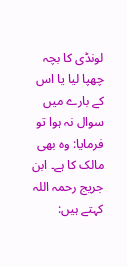لونڈی کا بچہ چھپا لیا یا اس کے بارے میں سوال نہ ہوا تو فرمایا: وہ بھی مالک کا ہے۔ ابن جریج رحمہ اللہ کہتے ہیں: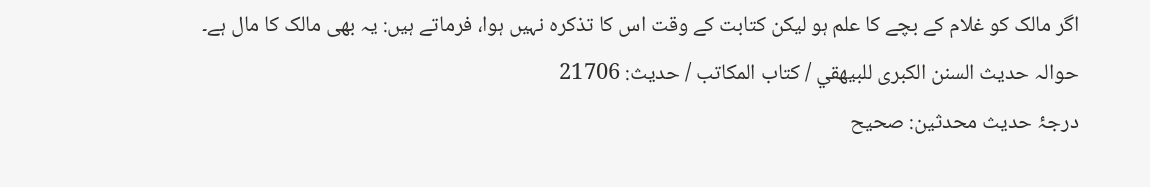اگر مالک کو غلام کے بچے کا علم ہو لیکن کتابت کے وقت اس کا تذکرہ نہیں ہوا، فرماتے ہیں: یہ بھی مالک کا مال ہے۔
حوالہ حدیث السنن الكبرى للبيهقي / كتاب المكاتب / حدیث: 21706
درجۂ حدیث محدثین: صحيح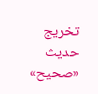تخریج حدیث «صحيح»